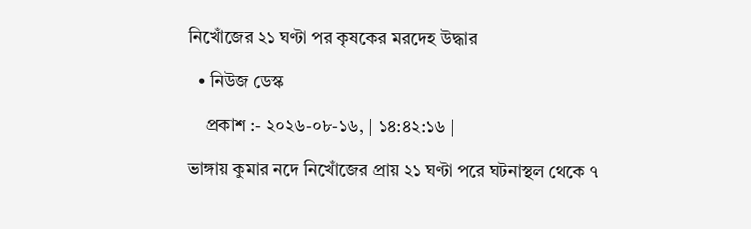নিখোঁজের ২১ ঘণ্টা পর কৃষকের মরদেহ উদ্ধার

  • নিউজ ডেস্ক

    প্রকাশ :- ২০২৬-০৮-১৬, | ১৪:৪২:১৬ |

ভাঙ্গায় কুমার নদে নিখোঁজের প্রায় ২১ ঘণ্টা পরে ঘটনাস্থল থেকে ৭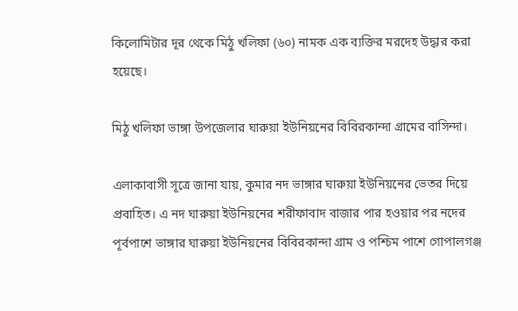কিলোমিটার দূর থেকে মিঠু খলিফা (৬০) নামক এক ব্যক্তির মরদেহ উদ্ধার করা হয়েছে।

মিঠু খলিফা ভাঙ্গা উপজেলার ঘারুয়া ইউনিয়নের বিবিরকান্দা গ্রামের বাসিন্দা।

এলাকাবাসী সূত্রে জানা যায়, কুমার নদ ভাঙ্গার ঘারুয়া ইউনিয়নের ভেতর দিয়ে প্রবাহিত। এ নদ ঘারুয়া ইউনিয়নের শরীফাবাদ বাজার পার হওয়ার পর নদের পূর্বপাশে ভাঙ্গার ঘারুয়া ইউনিয়নের বিবিরকান্দা গ্রাম ও পশ্চিম পাশে গোপালগঞ্জ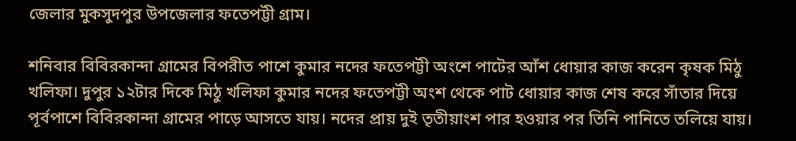জেলার মুকসুদপুর উপজেলার ফতেপট্টী গ্রাম।

শনিবার বিবিরকান্দা গ্রামের বিপরীত পাশে কুমার নদের ফতেপট্টী অংশে পাটের আঁশ ধোয়ার কাজ করেন কৃষক মিঠু খলিফা। দুপুর ১২টার দিকে মিঠু খলিফা কুমার নদের ফতেপট্টী অংশ থেকে পাট ধোয়ার কাজ শেষ করে সাঁতার দিয়ে পূর্বপাশে বিবিরকান্দা গ্রামের পাড়ে আসতে যায়। নদের প্রায় দুই তৃতীয়াংশ পার হওয়ার পর তিনি পানিতে তলিয়ে যায়।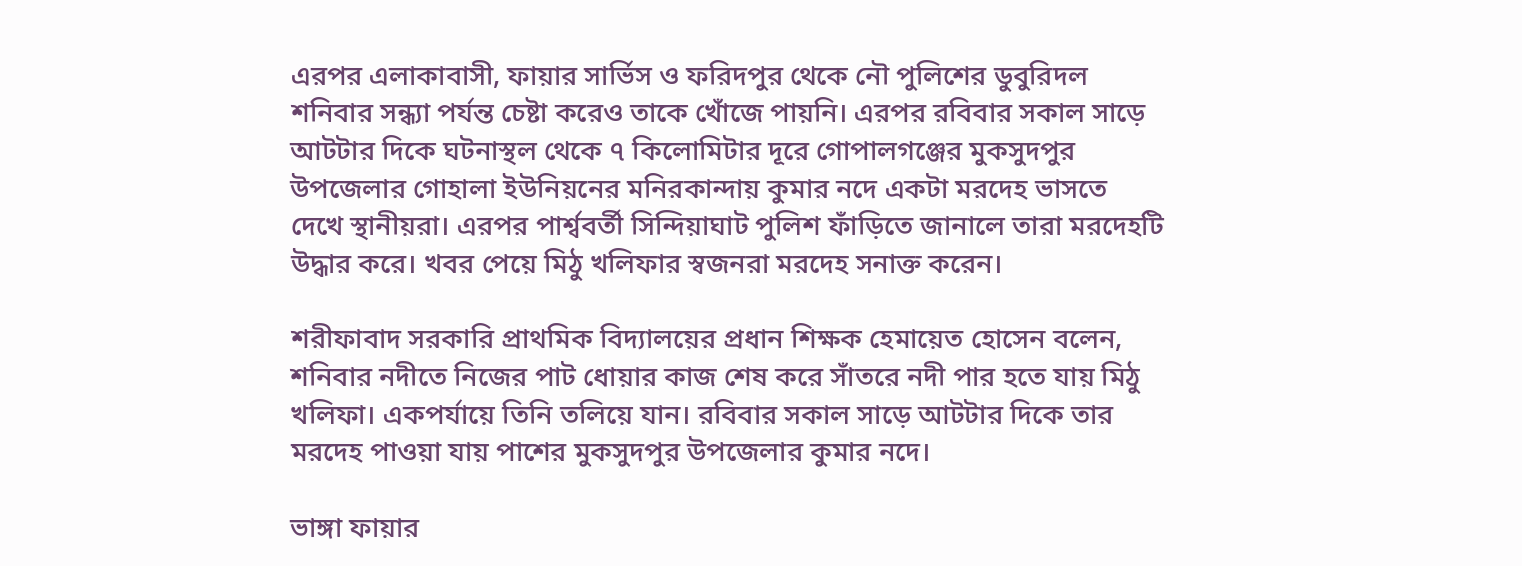এরপর এলাকাবাসী, ফায়ার সার্ভিস ও ফরিদপুর থেকে নৌ পুলিশের ডুবুরিদল শনিবার সন্ধ্যা পর্যন্ত চেষ্টা করেও তাকে খোঁজে পায়নি। এরপর রবিবার সকাল সাড়ে আটটার দিকে ঘটনাস্থল থেকে ৭ কিলোমিটার দূরে গোপালগঞ্জের মুকসুদপুর উপজেলার গোহালা ইউনিয়নের মনিরকান্দায় কুমার নদে একটা মরদেহ ভাসতে দেখে স্থানীয়রা। এরপর পার্শ্ববর্তী সিন্দিয়াঘাট পুলিশ ফাঁড়িতে জানালে তারা মরদেহটি উদ্ধার করে। খবর পেয়ে মিঠু খলিফার স্বজনরা মরদেহ সনাক্ত করেন।

শরীফাবাদ সরকারি প্রাথমিক বিদ্যালয়ের প্রধান শিক্ষক হেমায়েত হোসেন বলেন, শনিবার নদীতে নিজের পাট ধোয়ার কাজ শেষ করে সাঁতরে নদী পার হতে যায় মিঠু খলিফা। একপর্যায়ে তিনি তলিয়ে যান। রবিবার সকাল সাড়ে আটটার দিকে তার মরদেহ পাওয়া যায় পাশের মুকসুদপুর উপজেলার কুমার নদে।

ভাঙ্গা ফায়ার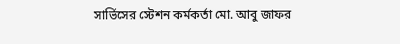সার্ভিসের স্টেশন কর্মকর্তা মো. আবু জাফর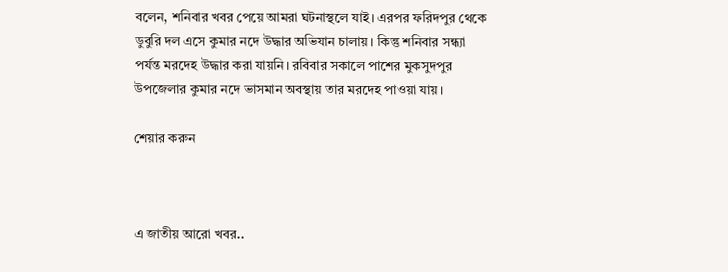বলেন, শনিবার খবর পেয়ে আমরা ঘটনাস্থলে যাই। এরপর ফরিদপুর থেকে ডুবুরি দল এসে কুমার নদে উদ্ধার অভিযান চালায়। কিন্তু শনিবার সন্ধ্যা পর্যন্ত মরদেহ উদ্ধার করা যায়নি। রবিবার সকালে পাশের মুকসুদপুর উপজেলার কুমার নদে ভাসমান অবস্থায় তার মরদেহ পাওয়া যায়।

শেয়ার করুন



এ জাতীয় আরো খবর..